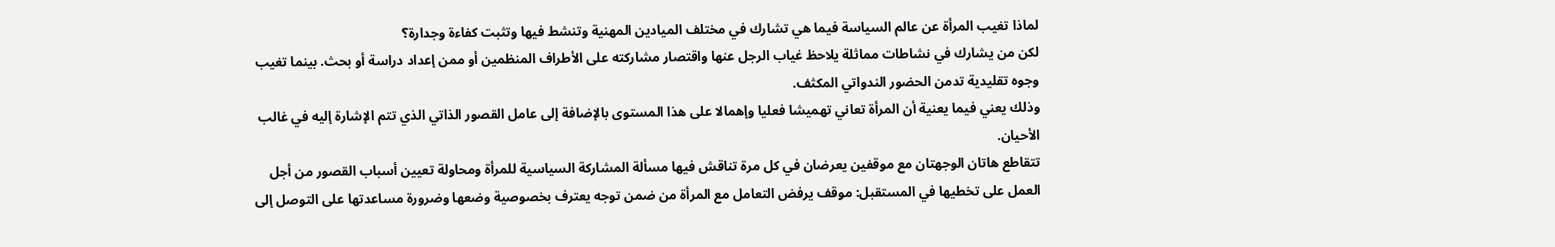لماذا تغيب المرأة عن عالم السياسة فيما هي تشارك في مختلف الميادين المهنية وتنشط فيها وتثبت كفاءة وجدارة؟
لكن من يشارك في نشاطات مماثلة يلاحظ غياب الرجل عنها واقتصار مشاركته على الأطراف المنظمين أو ممن إعداد دراسة أو بحث. بينما تغيب وجوه تقليدية تدمن الحضور الندواتي المكثف.
وذلك يعني فيما يعنية أن المرأة تعاني تهميشا فعليا وإهمالا على هذا المستوى بالإضافة إلى عامل القصور الذاتي الذي تتم الإشارة إليه في غالب الأحيان.
تتقاطع هاتان الوجهتان مع موقفين يعرضان في كل مرة تناقش فيها مسألة المشاركة السياسية للمرأة ومحاولة تعيين أسباب القصور من أجل العمل على تخطيها في المستقبل: موقف يرفض التعامل مع المرأة من ضمن توجه يعترف بخصوصية وضعها وضرورة مساعدتها على التوصل إلى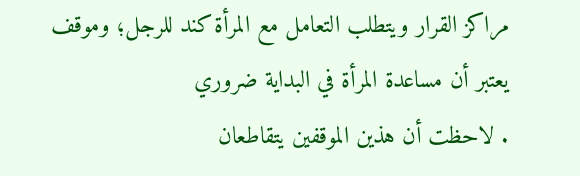مراكز القرار ويتطلب التعامل مع المرأة كند للرجل؛ وموقف يعتبر أن مساعدة المرأة في البداية ضروري
. لاحظت أن هذين الموقفين يتقاطعان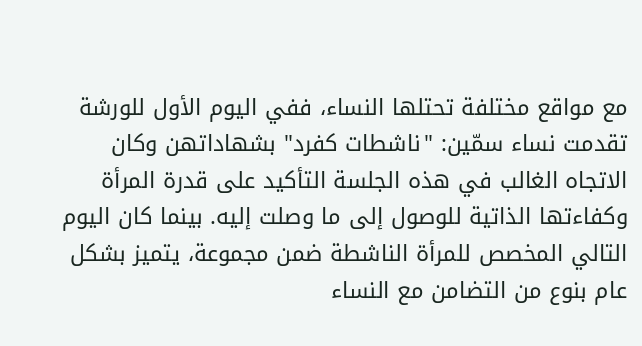مع مواقع مختلفة تحتلها النساء، ففي اليوم الأول للورشة تقدمت نساء سمّين: "ناشطات كفرد" بشهاداتهن وكان الاتجاه الغالب في هذه الجلسة التأكيد على قدرة المرأة وكفاءتها الذاتية للوصول إلى ما وصلت إليه. بينما كان اليوم التالي المخصص للمرأة الناشطة ضمن مجموعة، يتميز بشكل عام بنوع من التضامن مع النساء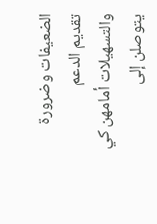الضعيفات وضرورة تقديم الدعم والتسهيلات أمامهن كي يتوصلن إلى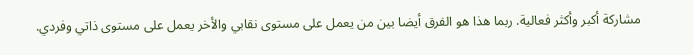مشاركة أكبر وأكثر فعالية. ربما هذا هو الفرق أيضا بين من يعمل على مستوى نقابي والأخر يعمل على مستوى ذاتي وفردي.